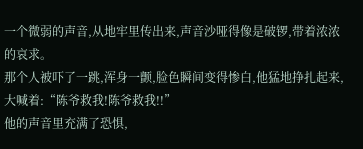一个微弱的声音,从地牢里传出来,声音沙哑得像是破锣,带着浓浓的哀求。
那个人被吓了一跳,浑身一颤,脸色瞬间变得惨白,他猛地挣扎起来,大喊着:“陈爷救我!陈爷救我!!”
他的声音里充满了恐惧,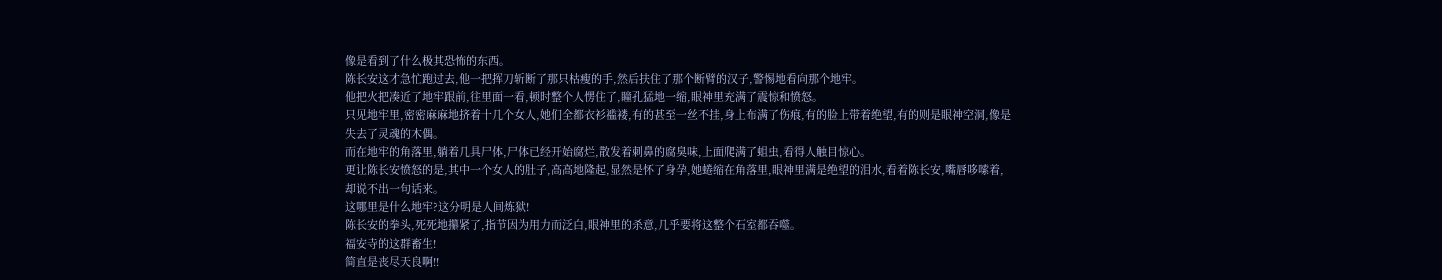像是看到了什么极其恐怖的东西。
陈长安这才急忙跑过去,他一把挥刀斩断了那只枯瘦的手,然后扶住了那个断臂的汉子,警惕地看向那个地牢。
他把火把凑近了地牢跟前,往里面一看,顿时整个人愣住了,瞳孔猛地一缩,眼神里充满了震惊和愤怒。
只见地牢里,密密麻麻地挤着十几个女人,她们全都衣衫褴褛,有的甚至一丝不挂,身上布满了伤痕,有的脸上带着绝望,有的则是眼神空洞,像是失去了灵魂的木偶。
而在地牢的角落里,躺着几具尸体,尸体已经开始腐烂,散发着刺鼻的腐臭味,上面爬满了蛆虫,看得人触目惊心。
更让陈长安愤怒的是,其中一个女人的肚子,高高地隆起,显然是怀了身孕,她蜷缩在角落里,眼神里满是绝望的泪水,看着陈长安,嘴唇哆嗦着,却说不出一句话来。
这哪里是什么地牢?这分明是人间炼狱!
陈长安的拳头,死死地攥紧了,指节因为用力而泛白,眼神里的杀意,几乎要将这整个石室都吞噬。
福安寺的这群畜生!
简直是丧尽天良啊!!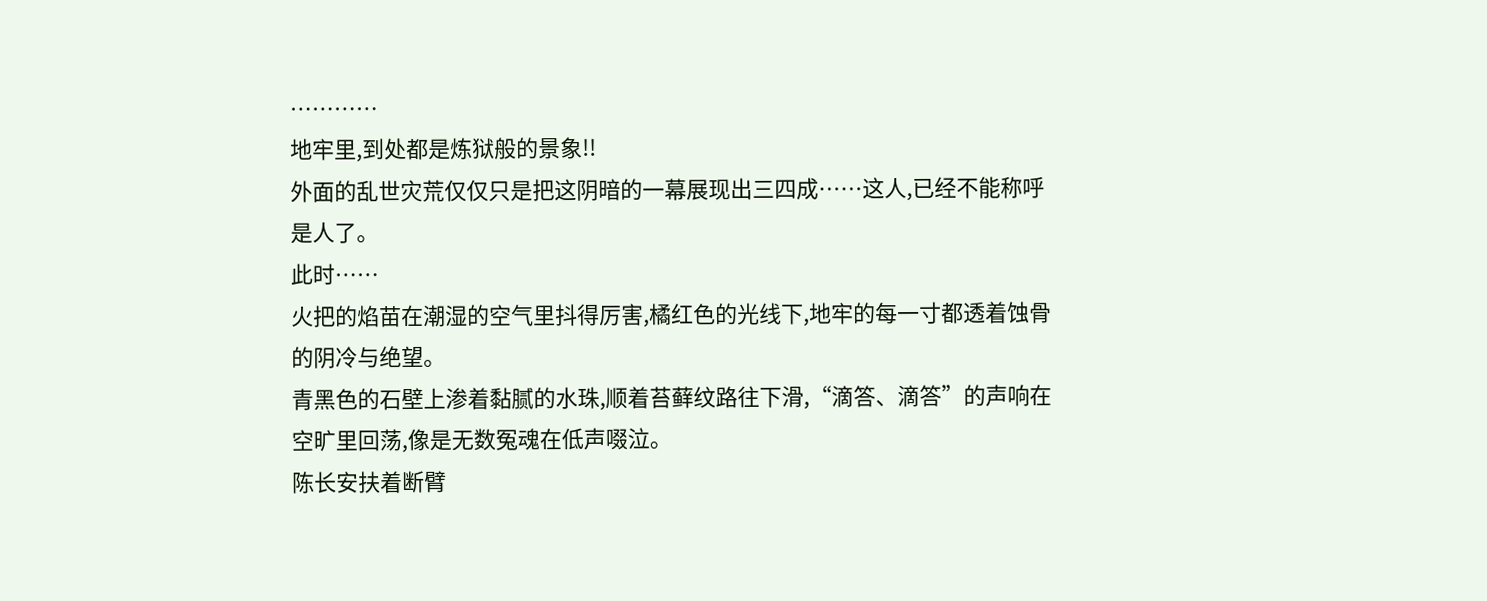…………
地牢里,到处都是炼狱般的景象!!
外面的乱世灾荒仅仅只是把这阴暗的一幕展现出三四成……这人,已经不能称呼是人了。
此时……
火把的焰苗在潮湿的空气里抖得厉害,橘红色的光线下,地牢的每一寸都透着蚀骨的阴冷与绝望。
青黑色的石壁上渗着黏腻的水珠,顺着苔藓纹路往下滑,“滴答、滴答”的声响在空旷里回荡,像是无数冤魂在低声啜泣。
陈长安扶着断臂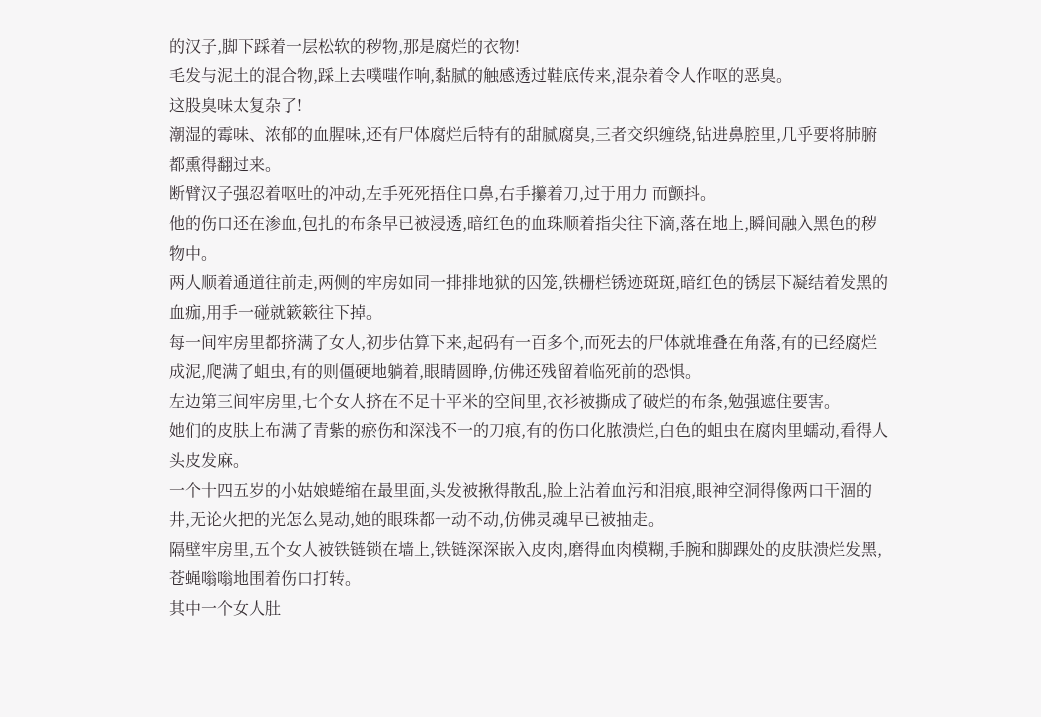的汉子,脚下踩着一层松软的秽物,那是腐烂的衣物!
毛发与泥土的混合物,踩上去噗嗤作响,黏腻的触感透过鞋底传来,混杂着令人作呕的恶臭。
这股臭味太复杂了!
潮湿的霉味、浓郁的血腥味,还有尸体腐烂后特有的甜腻腐臭,三者交织缠绕,钻进鼻腔里,几乎要将肺腑都熏得翻过来。
断臂汉子强忍着呕吐的冲动,左手死死捂住口鼻,右手攥着刀,过于用力 而颤抖。
他的伤口还在渗血,包扎的布条早已被浸透,暗红色的血珠顺着指尖往下滴,落在地上,瞬间融入黑色的秽物中。
两人顺着通道往前走,两侧的牢房如同一排排地狱的囚笼,铁栅栏锈迹斑斑,暗红色的锈层下凝结着发黑的血痂,用手一碰就簌簌往下掉。
每一间牢房里都挤满了女人,初步估算下来,起码有一百多个,而死去的尸体就堆叠在角落,有的已经腐烂成泥,爬满了蛆虫,有的则僵硬地躺着,眼睛圆睁,仿佛还残留着临死前的恐惧。
左边第三间牢房里,七个女人挤在不足十平米的空间里,衣衫被撕成了破烂的布条,勉强遮住要害。
她们的皮肤上布满了青紫的瘀伤和深浅不一的刀痕,有的伤口化脓溃烂,白色的蛆虫在腐肉里蠕动,看得人头皮发麻。
一个十四五岁的小姑娘蜷缩在最里面,头发被揪得散乱,脸上沾着血污和泪痕,眼神空洞得像两口干涸的井,无论火把的光怎么晃动,她的眼珠都一动不动,仿佛灵魂早已被抽走。
隔壁牢房里,五个女人被铁链锁在墙上,铁链深深嵌入皮肉,磨得血肉模糊,手腕和脚踝处的皮肤溃烂发黑,苍蝇嗡嗡地围着伤口打转。
其中一个女人肚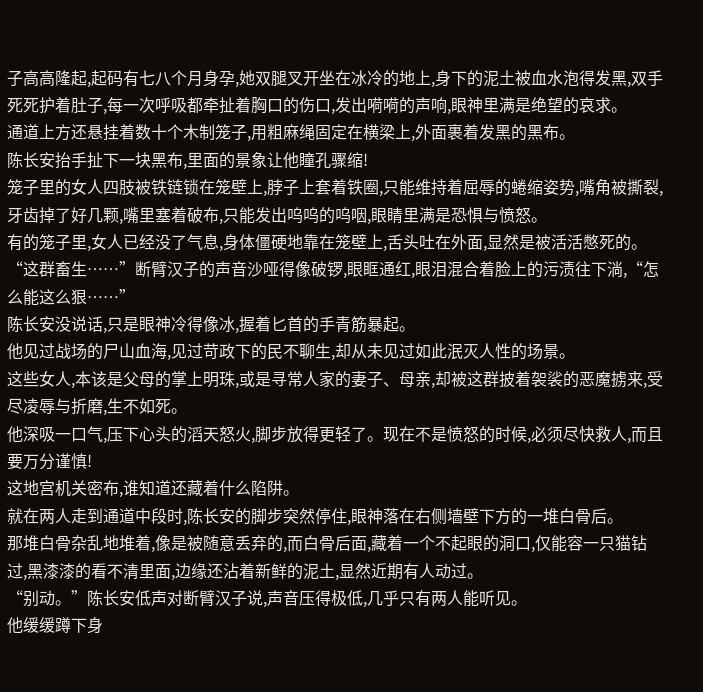子高高隆起,起码有七八个月身孕,她双腿叉开坐在冰冷的地上,身下的泥土被血水泡得发黑,双手死死护着肚子,每一次呼吸都牵扯着胸口的伤口,发出嗬嗬的声响,眼神里满是绝望的哀求。
通道上方还悬挂着数十个木制笼子,用粗麻绳固定在横梁上,外面裹着发黑的黑布。
陈长安抬手扯下一块黑布,里面的景象让他瞳孔骤缩!
笼子里的女人四肢被铁链锁在笼壁上,脖子上套着铁圈,只能维持着屈辱的蜷缩姿势,嘴角被撕裂,牙齿掉了好几颗,嘴里塞着破布,只能发出呜呜的呜咽,眼睛里满是恐惧与愤怒。
有的笼子里,女人已经没了气息,身体僵硬地靠在笼壁上,舌头吐在外面,显然是被活活憋死的。
“这群畜生……”断臂汉子的声音沙哑得像破锣,眼眶通红,眼泪混合着脸上的污渍往下淌,“怎么能这么狠……”
陈长安没说话,只是眼神冷得像冰,握着匕首的手青筋暴起。
他见过战场的尸山血海,见过苛政下的民不聊生,却从未见过如此泯灭人性的场景。
这些女人,本该是父母的掌上明珠,或是寻常人家的妻子、母亲,却被这群披着袈裟的恶魔掳来,受尽凌辱与折磨,生不如死。
他深吸一口气,压下心头的滔天怒火,脚步放得更轻了。现在不是愤怒的时候,必须尽快救人,而且要万分谨慎!
这地宫机关密布,谁知道还藏着什么陷阱。
就在两人走到通道中段时,陈长安的脚步突然停住,眼神落在右侧墙壁下方的一堆白骨后。
那堆白骨杂乱地堆着,像是被随意丢弃的,而白骨后面,藏着一个不起眼的洞口,仅能容一只猫钻过,黑漆漆的看不清里面,边缘还沾着新鲜的泥土,显然近期有人动过。
“别动。”陈长安低声对断臂汉子说,声音压得极低,几乎只有两人能听见。
他缓缓蹲下身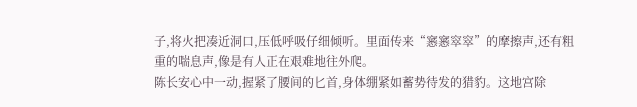子,将火把凑近洞口,压低呼吸仔细倾听。里面传来“窸窸窣窣”的摩擦声,还有粗重的喘息声,像是有人正在艰难地往外爬。
陈长安心中一动,握紧了腰间的匕首,身体绷紧如蓄势待发的猎豹。这地宫除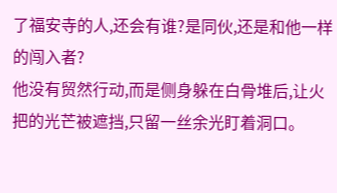了福安寺的人,还会有谁?是同伙,还是和他一样的闯入者?
他没有贸然行动,而是侧身躲在白骨堆后,让火把的光芒被遮挡,只留一丝余光盯着洞口。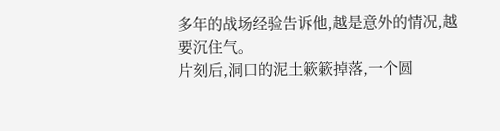多年的战场经验告诉他,越是意外的情况,越要沉住气。
片刻后,洞口的泥土簌簌掉落,一个圆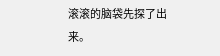滚滚的脑袋先探了出来。